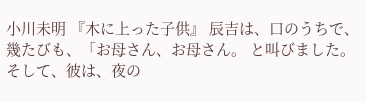小川未明 『木に上った子供』 辰吉は、口のうちで、幾たびも、「お母さん、お母さん。 と叫びました。 そして、彼は、夜の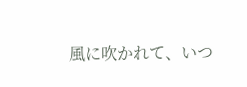風に吹かれて、いつ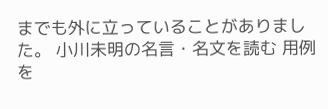までも外に立っていることがありました。 小川未明の名言・名文を読む 用例を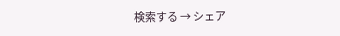検索する → シェア